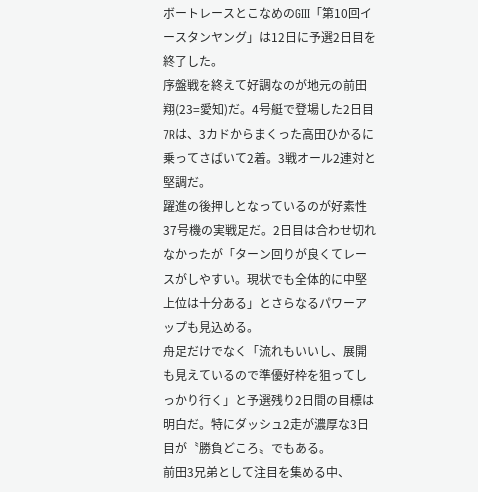ボートレースとこなめのGⅢ「第10回イースタンヤング」は12日に予選2日目を終了した。
序盤戦を終えて好調なのが地元の前田翔(23=愛知)だ。4号艇で登場した2日目7Rは、3カドからまくった高田ひかるに乗ってさばいて2着。3戦オール2連対と堅調だ。
躍進の後押しとなっているのが好素性37号機の実戦足だ。2日目は合わせ切れなかったが「ターン回りが良くてレースがしやすい。現状でも全体的に中堅上位は十分ある」とさらなるパワーアップも見込める。
舟足だけでなく「流れもいいし、展開も見えているので準優好枠を狙ってしっかり行く」と予選残り2日間の目標は明白だ。特にダッシュ2走が濃厚な3日目が〝勝負どころ〟でもある。
前田3兄弟として注目を集める中、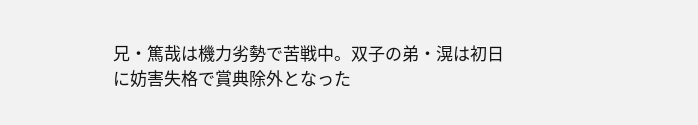兄・篤哉は機力劣勢で苦戦中。双子の弟・滉は初日に妨害失格で賞典除外となった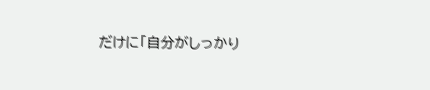だけに「自分がしっかり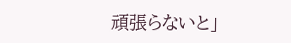頑張らないと」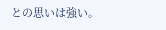との思いは強い。